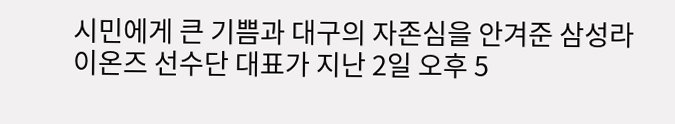시민에게 큰 기쁨과 대구의 자존심을 안겨준 삼성라이온즈 선수단 대표가 지난 2일 오후 5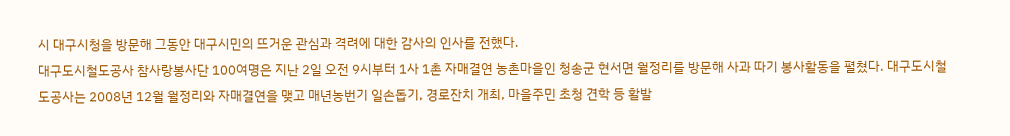시 대구시청을 방문해 그동안 대구시민의 뜨거운 관심과 격려에 대한 감사의 인사를 전했다.
대구도시철도공사 참사랑봉사단 100여명은 지난 2일 오전 9시부터 1사 1촌 자매결연 농촌마을인 청송군 현서면 월정리를 방문해 사과 따기 봉사활동을 펼쳤다. 대구도시철도공사는 2008년 12월 월정리와 자매결연을 맺고 매년농번기 일손돕기, 경로잔치 개최, 마을주민 초청 견학 등 활발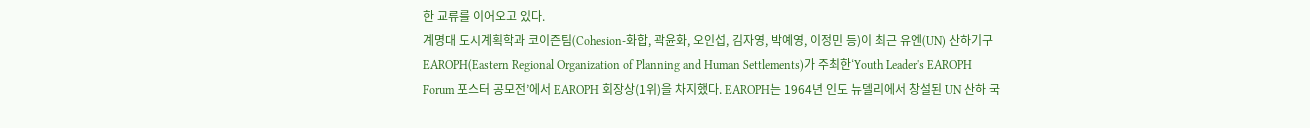한 교류를 이어오고 있다.
계명대 도시계획학과 코이즌팀(Cohesion-화합, 곽윤화, 오인섭, 김자영, 박예영, 이정민 등)이 최근 유엔(UN) 산하기구 EAROPH(Eastern Regional Organization of Planning and Human Settlements)가 주최한‘Youth Leader's EAROPH Forum 포스터 공모전’에서 EAROPH 회장상(1위)을 차지했다. EAROPH는 1964년 인도 뉴델리에서 창설된 UN 산하 국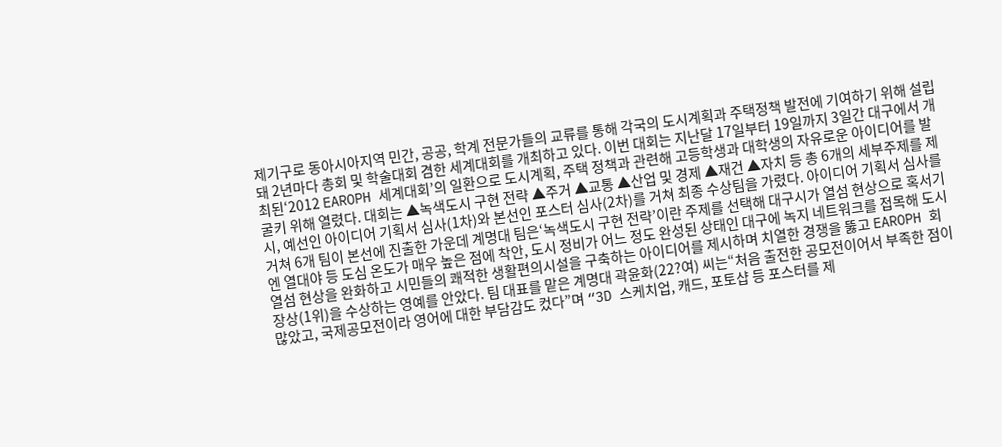제기구로 동아시아지역 민간, 공공, 학계 전문가들의 교류를 통해 각국의 도시계획과 주택정책 발전에 기여하기 위해 설립돼 2년마다 총회 및 학술대회 겸한 세계대회를 개최하고 있다. 이번 대회는 지난달 17일부터 19일까지 3일간 대구에서 개최된‘2012 EAROPH 세계대회’의 일환으로 도시계획, 주택 정책과 관련해 고등학생과 대학생의 자유로운 아이디어를 발굴키 위해 열렸다. 대회는 ▲녹색도시 구현 전략 ▲주거 ▲교통 ▲산업 및 경제 ▲재건 ▲자치 등 총 6개의 세부주제를 제시, 예선인 아이디어 기획서 심사(1차)와 본선인 포스터 심사(2차)를 거쳐 최종 수상팀을 가렸다. 아이디어 기획서 심사를 거쳐 6개 팀이 본선에 진출한 가운데 계명대 팀은‘녹색도시 구현 전략’이란 주제를 선택해 대구시가 열섬 현상으로 혹서기엔 열대야 등 도심 온도가 매우 높은 점에 착안, 도시 정비가 어느 정도 완성된 상태인 대구에 녹지 네트워크를 접목해 도시 열섬 현상을 완화하고 시민들의 쾌적한 생활편의시설을 구축하는 아이디어를 제시하며 치열한 경쟁을 뚫고 EAROPH 회장상(1위)을 수상하는 영예를 안았다. 팀 대표를 맡은 계명대 곽윤화(22?여) 씨는“처음 출전한 공모전이어서 부족한 점이 많았고, 국제공모전이라 영어에 대한 부담감도 컸다”며 “3D 스케치업, 캐드, 포토샵 등 포스터를 제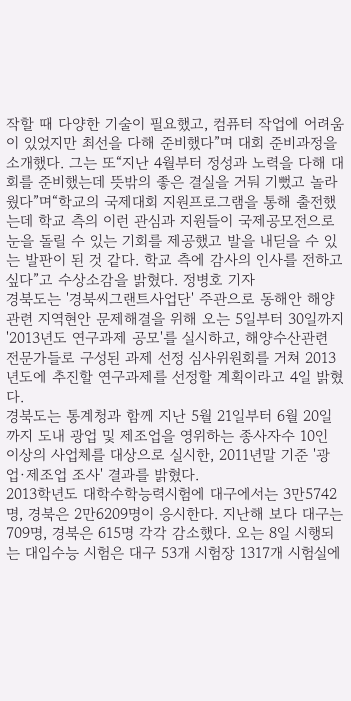작할 때 다양한 기술이 필요했고, 컴퓨터 작업에 어려움이 있었지만 최선을 다해 준비했다”며 대회 준비과정을 소개했다. 그는 또“지난 4월부터 정성과 노력을 다해 대회를 준비했는데 뜻밖의 좋은 결실을 거둬 기뻤고 놀라웠다”며“학교의 국제대회 지원프로그램을 통해 출전했는데 학교 측의 이런 관심과 지원들이 국제공모전으로 눈을 돌릴 수 있는 기회를 제공했고 발을 내딛을 수 있는 발판이 된 것 같다. 학교 측에 감사의 인사를 전하고 싶다”고 수상소감을 밝혔다. 정병호 기자
경북도는 '경북씨그랜트사업단' 주관으로 동해안 해양관련 지역현안 문제해결을 위해 오는 5일부터 30일까지 '2013년도 연구과제 공모'를 실시하고, 해양수산관련 전문가들로 구성된 과제 선정 심사위원회를 거쳐 2013년도에 추진할 연구과제를 선정할 계획이라고 4일 밝혔다.
경북도는 통계청과 함께 지난 5월 21일부터 6월 20일까지 도내 광업 및 제조업을 영위하는 종사자수 10인 이상의 사업체를 대상으로 실시한, 2011년말 기준 '광업·제조업 조사' 결과를 밝혔다.
2013학년도 대학수학능력시험에 대구에서는 3만5742명, 경북은 2만6209명이 응시한다. 지난해 보다 대구는 709명, 경북은 615명 각각 감소했다. 오는 8일 시행되는 대입수능 시험은 대구 53개 시험장 1317개 시험실에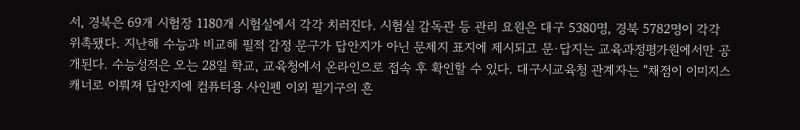서, 경북은 69개 시험장 1180개 시험실에서 각각 치러진다. 시험실 감독관 등 관리 요원은 대구 5380명, 경북 5782명이 각각 위촉됐다. 지난해 수능과 비교해 필적 감정 문구가 답안지가 아닌 문제지 표지에 제시되고 문·답지는 교육과정평가원에서만 공개된다. 수능성적은 오는 28일 학교, 교육청에서 온라인으로 접속 후 확인할 수 있다. 대구시교육청 관계자는 “채점이 이미지스캐너로 이뤄져 답안지에 컴퓨터용 사인펜 이외 필기구의 흔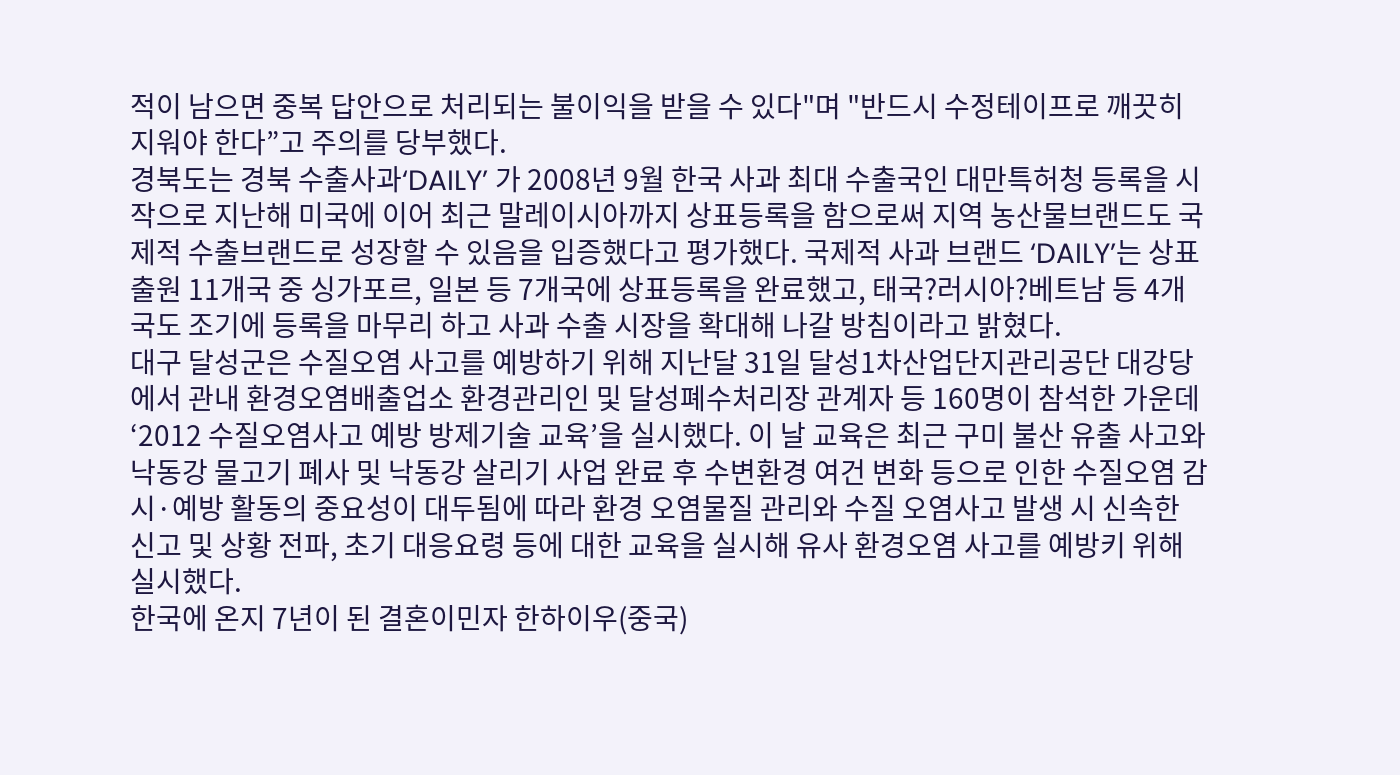적이 남으면 중복 답안으로 처리되는 불이익을 받을 수 있다"며 "반드시 수정테이프로 깨끗히 지워야 한다”고 주의를 당부했다.
경북도는 경북 수출사과‘DAILY’ 가 2008년 9월 한국 사과 최대 수출국인 대만특허청 등록을 시작으로 지난해 미국에 이어 최근 말레이시아까지 상표등록을 함으로써 지역 농산물브랜드도 국제적 수출브랜드로 성장할 수 있음을 입증했다고 평가했다. 국제적 사과 브랜드 ‘DAILY’는 상표출원 11개국 중 싱가포르, 일본 등 7개국에 상표등록을 완료했고, 태국?러시아?베트남 등 4개국도 조기에 등록을 마무리 하고 사과 수출 시장을 확대해 나갈 방침이라고 밝혔다.
대구 달성군은 수질오염 사고를 예방하기 위해 지난달 31일 달성1차산업단지관리공단 대강당에서 관내 환경오염배출업소 환경관리인 및 달성폐수처리장 관계자 등 160명이 참석한 가운데‘2012 수질오염사고 예방 방제기술 교육’을 실시했다. 이 날 교육은 최근 구미 불산 유출 사고와 낙동강 물고기 폐사 및 낙동강 살리기 사업 완료 후 수변환경 여건 변화 등으로 인한 수질오염 감시·예방 활동의 중요성이 대두됨에 따라 환경 오염물질 관리와 수질 오염사고 발생 시 신속한 신고 및 상황 전파, 초기 대응요령 등에 대한 교육을 실시해 유사 환경오염 사고를 예방키 위해 실시했다.
한국에 온지 7년이 된 결혼이민자 한하이우(중국)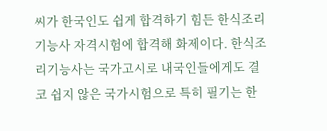씨가 한국인도 쉽게 합격하기 힘든 한식조리기능사 자격시험에 합격해 화제이다. 한식조리기능사는 국가고시로 내국인들에게도 결코 쉽지 않은 국가시험으로 특히 필기는 한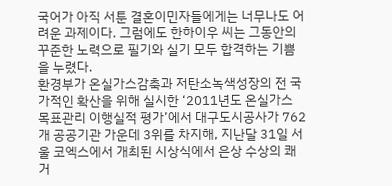국어가 아직 서툰 결혼이민자들에게는 너무나도 어려운 과제이다. 그럼에도 한하이우 씨는 그동안의 꾸준한 노력으로 필기와 실기 모두 합격하는 기쁨을 누렸다.
환경부가 온실가스감축과 저탄소녹색성장의 전 국가적인 확산을 위해 실시한 ‘2011년도 온실가스 목표관리 이행실적 평가’에서 대구도시공사가 762개 공공기관 가운데 3위를 차지해, 지난달 31일 서울 코엑스에서 개최된 시상식에서 은상 수상의 쾌거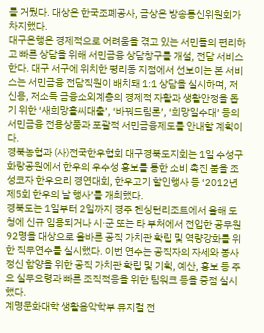를 거뒀다. 대상은 한국조폐공사, 금상은 방송통신위원회가 차지했다.
대구은행은 경제적으로 어려움을 겪고 있는 서민들의 편리하고 빠른 상담을 위해 서민금융 상담창구를 개설, 전담 서비스한다. 대구 서구에 위치한 평리동 지점에서 선보이는 본 서비스는 서민금융 전담직원이 배치돼 1:1 상담을 실시하며, 저신용, 저소득 금융소외계층의 경제적 자활과 생활안정을 돕기 위한 ‘새희망홀씨대출’, ‘바꿔드림론’, ‘희망일수대’ 등의 서민금융 전용상품과 포괄적 서민금융제도를 안내할 계획이다.
경북농협과 (사)전국한우협회 대구경북도지회는 1일 수성구 화랑공원에서 한우의 우수성 홍보를 통한 소비 촉진 붐을 조성코자 한우요리 경연대회, 한우고기 할인행사 등 ‘2012년 제5회 한우의 날 행사’를 개최했다.
경북도는 1일부터 2일까지 경주 켄싱턴리조트에서 올해 도청에 신규 임용되거나 시·군 또는 타 부처에서 전입한 공무원 92명을 대상으로 올바른 공직 가치관 확립 및 역량강화를 위한 직무연수를 실시했다. 이번 연수는 공직자의 자세와 봉사정신 함양을 위한 공직 가치관 확립 및 기획, 예산, 홍보 등 주요 실무요령과 빠른 조직적응을 위한 팀워크 등을 중점 실시했다.
계명문화대학 생활음악학부 뮤지컬 전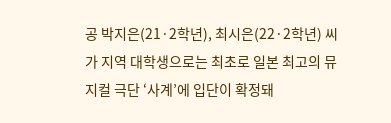공 박지은(21·2학년), 최시은(22·2학년) 씨가 지역 대학생으로는 최초로 일본 최고의 뮤지컬 극단 ‘사계’에 입단이 확정돼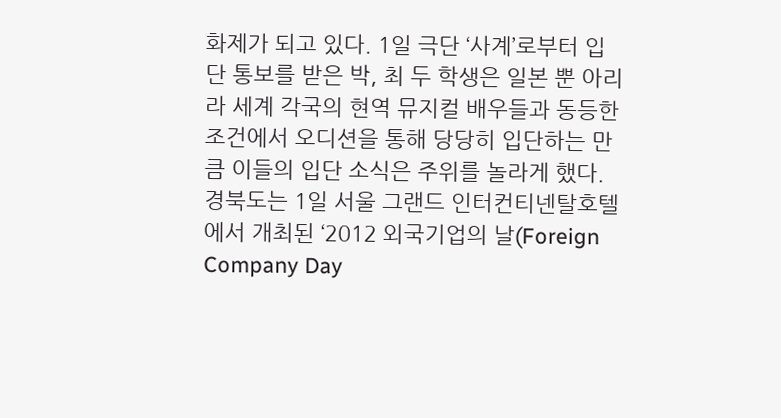화제가 되고 있다. 1일 극단 ‘사계’로부터 입단 통보를 받은 박, 최 두 학생은 일본 뿐 아리라 세계 각국의 현역 뮤지컬 배우들과 동등한 조건에서 오디션을 통해 당당히 입단하는 만큼 이들의 입단 소식은 주위를 놀라게 했다.
경북도는 1일 서울 그랜드 인터컨티넨탈호텔에서 개최된 ‘2012 외국기업의 날(Foreign Company Day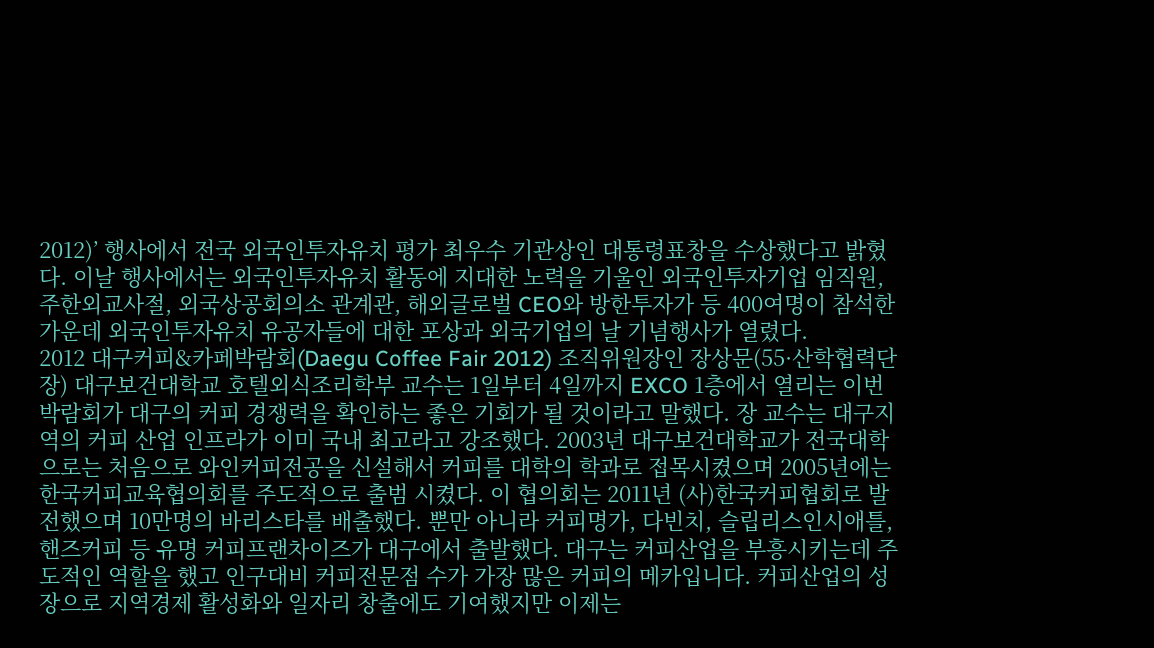2012)’ 행사에서 전국 외국인투자유치 평가 최우수 기관상인 대통령표창을 수상했다고 밝혔다. 이날 행사에서는 외국인투자유치 활동에 지대한 노력을 기울인 외국인투자기업 임직원, 주한외교사절, 외국상공회의소 관계관, 해외글로벌 CEO와 방한투자가 등 400여명이 참석한 가운데 외국인투자유치 유공자들에 대한 포상과 외국기업의 날 기념행사가 열렸다.
2012 대구커피&카페박람회(Daegu Coffee Fair 2012) 조직위원장인 장상문(55·산학협력단장) 대구보건대학교 호텔외식조리학부 교수는 1일부터 4일까지 EXCO 1층에서 열리는 이번 박람회가 대구의 커피 경쟁력을 확인하는 좋은 기회가 될 것이라고 말했다. 장 교수는 대구지역의 커피 산업 인프라가 이미 국내 최고라고 강조했다. 2003년 대구보건대학교가 전국대학으로는 처음으로 와인커피전공을 신설해서 커피를 대학의 학과로 접목시켰으며 2005년에는 한국커피교육협의회를 주도적으로 출범 시켰다. 이 협의회는 2011년 (사)한국커피협회로 발전했으며 10만명의 바리스타를 배출했다. 뿐만 아니라 커피명가, 다빈치, 슬립리스인시애틀, 핸즈커피 등 유명 커피프랜차이즈가 대구에서 출발했다. 대구는 커피산업을 부흥시키는데 주도적인 역할을 했고 인구대비 커피전문점 수가 가장 많은 커피의 메카입니다. 커피산업의 성장으로 지역경제 활성화와 일자리 창출에도 기여했지만 이제는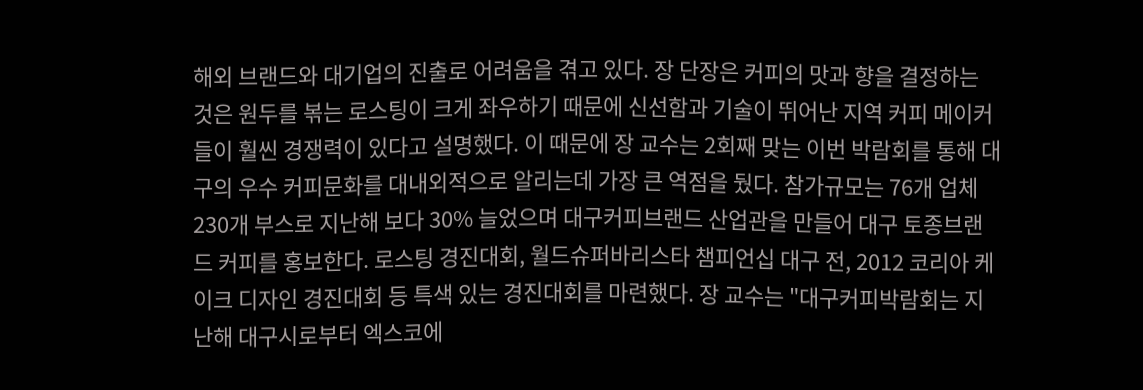해외 브랜드와 대기업의 진출로 어려움을 겪고 있다. 장 단장은 커피의 맛과 향을 결정하는 것은 원두를 볶는 로스팅이 크게 좌우하기 때문에 신선함과 기술이 뛰어난 지역 커피 메이커들이 훨씬 경쟁력이 있다고 설명했다. 이 때문에 장 교수는 2회째 맞는 이번 박람회를 통해 대구의 우수 커피문화를 대내외적으로 알리는데 가장 큰 역점을 뒀다. 참가규모는 76개 업체 230개 부스로 지난해 보다 30% 늘었으며 대구커피브랜드 산업관을 만들어 대구 토종브랜드 커피를 홍보한다. 로스팅 경진대회, 월드슈퍼바리스타 챔피언십 대구 전, 2012 코리아 케이크 디자인 경진대회 등 특색 있는 경진대회를 마련했다. 장 교수는 "대구커피박람회는 지난해 대구시로부터 엑스코에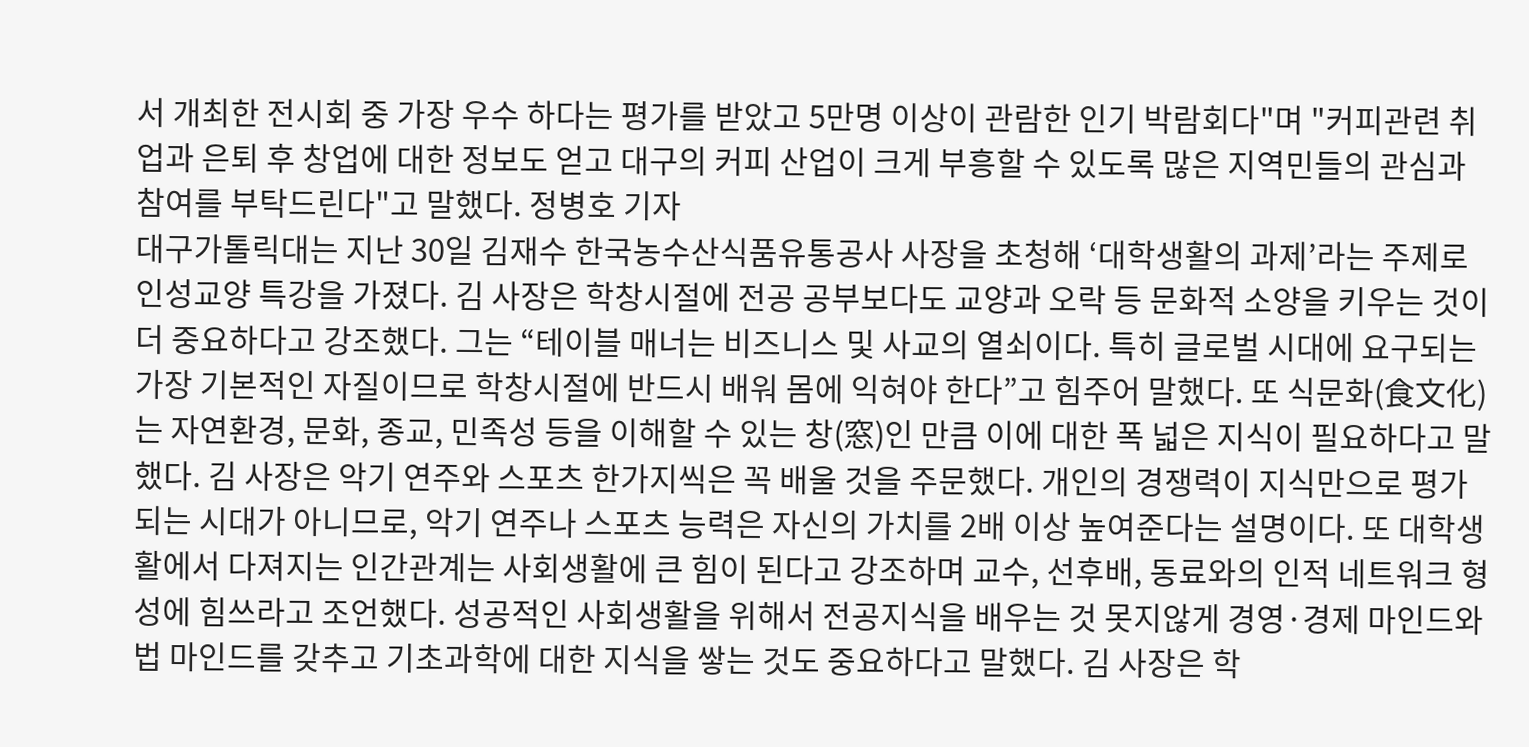서 개최한 전시회 중 가장 우수 하다는 평가를 받았고 5만명 이상이 관람한 인기 박람회다"며 "커피관련 취업과 은퇴 후 창업에 대한 정보도 얻고 대구의 커피 산업이 크게 부흥할 수 있도록 많은 지역민들의 관심과 참여를 부탁드린다"고 말했다. 정병호 기자
대구가톨릭대는 지난 30일 김재수 한국농수산식품유통공사 사장을 초청해 ‘대학생활의 과제’라는 주제로 인성교양 특강을 가졌다. 김 사장은 학창시절에 전공 공부보다도 교양과 오락 등 문화적 소양을 키우는 것이 더 중요하다고 강조했다. 그는 “테이블 매너는 비즈니스 및 사교의 열쇠이다. 특히 글로벌 시대에 요구되는 가장 기본적인 자질이므로 학창시절에 반드시 배워 몸에 익혀야 한다”고 힘주어 말했다. 또 식문화(食文化)는 자연환경, 문화, 종교, 민족성 등을 이해할 수 있는 창(窓)인 만큼 이에 대한 폭 넓은 지식이 필요하다고 말했다. 김 사장은 악기 연주와 스포츠 한가지씩은 꼭 배울 것을 주문했다. 개인의 경쟁력이 지식만으로 평가되는 시대가 아니므로, 악기 연주나 스포츠 능력은 자신의 가치를 2배 이상 높여준다는 설명이다. 또 대학생활에서 다져지는 인간관계는 사회생활에 큰 힘이 된다고 강조하며 교수, 선후배, 동료와의 인적 네트워크 형성에 힘쓰라고 조언했다. 성공적인 사회생활을 위해서 전공지식을 배우는 것 못지않게 경영·경제 마인드와 법 마인드를 갖추고 기초과학에 대한 지식을 쌓는 것도 중요하다고 말했다. 김 사장은 학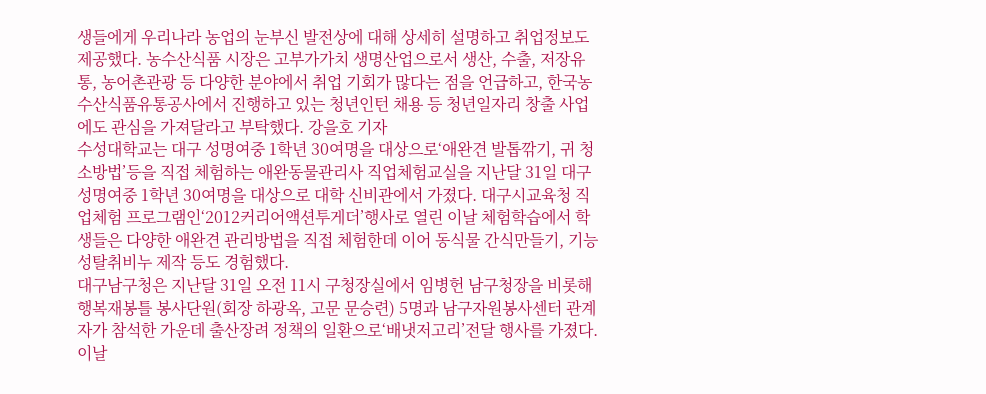생들에게 우리나라 농업의 눈부신 발전상에 대해 상세히 설명하고 취업정보도 제공했다. 농수산식품 시장은 고부가가치 생명산업으로서 생산, 수출, 저장유통, 농어촌관광 등 다양한 분야에서 취업 기회가 많다는 점을 언급하고, 한국농수산식품유통공사에서 진행하고 있는 청년인턴 채용 등 청년일자리 창출 사업에도 관심을 가져달라고 부탁했다. 강을호 기자
수성대학교는 대구 성명여중 1학년 30여명을 대상으로‘애완견 발톱깎기, 귀 청소방법’등을 직접 체험하는 애완동물관리사 직업체험교실을 지난달 31일 대구 성명여중 1학년 30여명을 대상으로 대학 신비관에서 가졌다. 대구시교육청 직업체험 프로그램인‘2012커리어액션투게더’행사로 열린 이날 체험학습에서 학생들은 다양한 애완견 관리방법을 직접 체험한데 이어 동식물 간식만들기, 기능성탈취비누 제작 등도 경험했다.
대구남구청은 지난달 31일 오전 11시 구청장실에서 임병헌 남구청장을 비롯해 행복재봉틀 봉사단원(회장 하광옥, 고문 문승련) 5명과 남구자원봉사센터 관계자가 참석한 가운데 출산장려 정책의 일환으로‘배냇저고리’전달 행사를 가졌다. 이날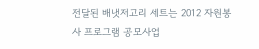전달된 배냇저고리 세트는 2012 자원봉사 프로그램 공모사업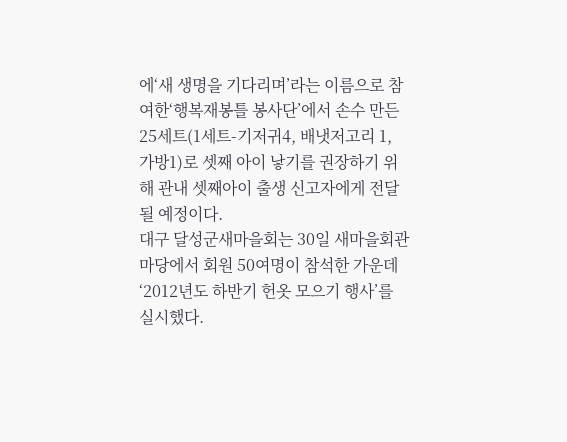에‘새 생명을 기다리며’라는 이름으로 참여한‘행복재봉틀 봉사단’에서 손수 만든 25세트(1세트-기저귀4, 배냇저고리 1, 가방1)로 셋째 아이 낳기를 권장하기 위해 관내 셋째아이 출생 신고자에게 전달될 예정이다.
대구 달성군새마을회는 30일 새마을회관 마당에서 회원 50여명이 참석한 가운데‘2012년도 하반기 헌옷 모으기 행사’를 실시했다.